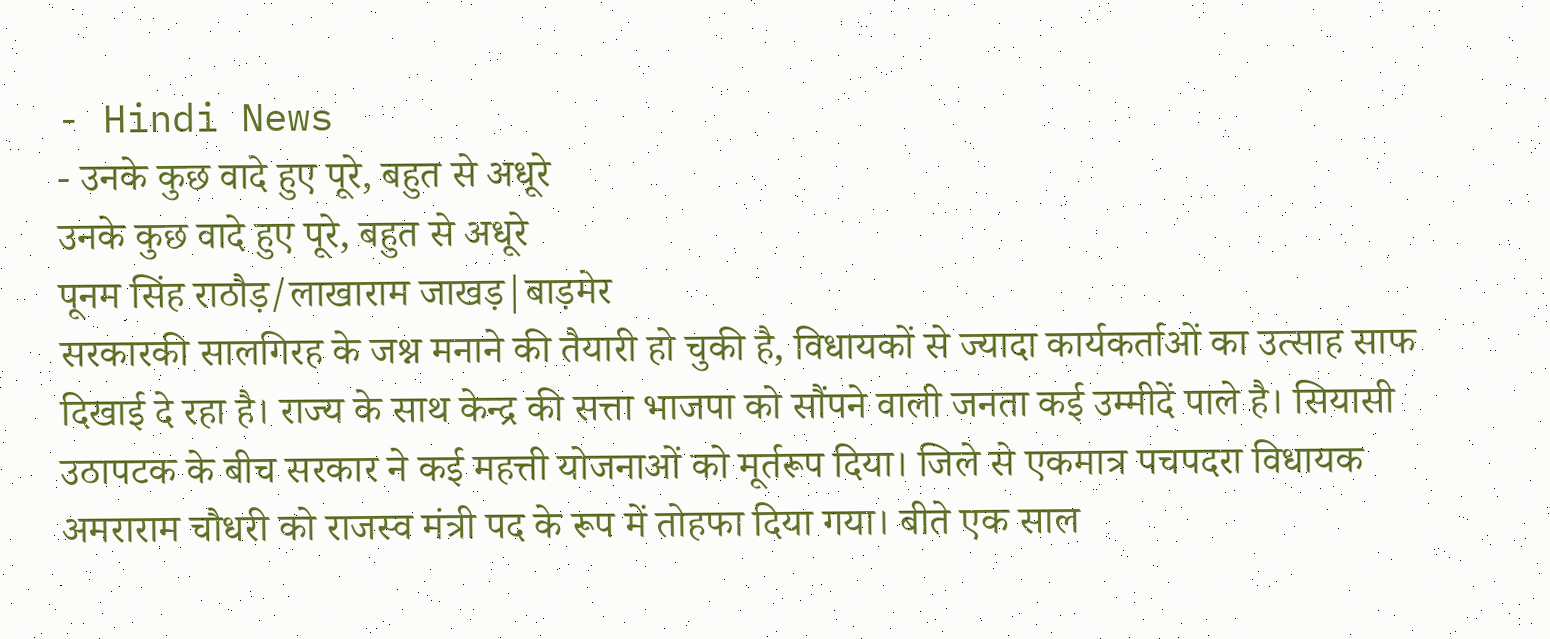- Hindi News
- उनके कुछ वादे हुए पूरे, बहुत से अधूरे
उनके कुछ वादे हुए पूरे, बहुत से अधूरे
पूनम सिंह राठौड़/लाखाराम जाखड़|बाड़मेर
सरकारकी सालगिरह के जश्न मनाने की तैयारी हो चुकी है, विधायकों से ज्यादा कार्यकर्ताओं का उत्साह साफ दिखाई दे रहा है। राज्य के साथ केन्द्र की सत्ता भाजपा को सौंपने वाली जनता कई उम्मीदें पाले है। सियासी उठापटक के बीच सरकार ने कई महत्ती योजनाओं को मूर्तरूप दिया। जिले से एकमात्र पचपदरा विधायक अमराराम चौधरी को राजस्व मंत्री पद के रूप में तोहफा दिया गया। बीते एक साल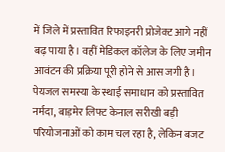में जिले में प्रस्तावित रिफाइनरी प्रोजेक्ट आगे नहीं बढ़ पाया है। वहीं मेडिकल कॉलेज के लिए जमीन आवंटन की प्रक्रिया पूरी होने से आस जगी है।
पेयजल समस्या के स्थाई समाधान को प्रस्तावित नर्मदा, बाड़मेर लिफ्ट केनाल सरीखी बड़ी परियोजनाओं को काम चल रहा है, लेकिन बजट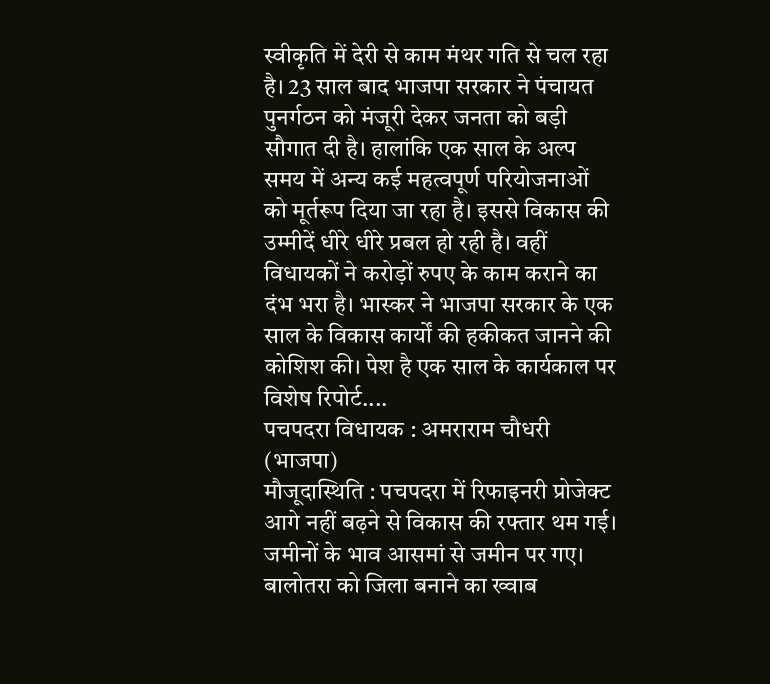स्वीकृति में देरी से काम मंथर गति से चल रहा है। 23 साल बाद भाजपा सरकार ने पंचायत पुनर्गठन को मंजूरी देकर जनता को बड़ी सौगात दी है। हालांकि एक साल के अल्प समय में अन्य कई महत्वपूर्ण परियोजनाओं को मूर्तरूप दिया जा रहा है। इससे विकास की उम्मीदें धीरे धीरे प्रबल हो रही है। वहीं विधायकों ने करोड़ों रुपए के काम कराने का दंभ भरा है। भास्कर ने भाजपा सरकार के एक साल के विकास कार्यों की हकीकत जानने की कोशिश की। पेश है एक साल के कार्यकाल पर विशेष रिपोर्ट....
पचपदरा विधायक : अमराराम चौधरी (भाजपा)
मौजूदास्थिति : पचपदरा में रिफाइनरी प्रोजेक्ट आगे नहीं बढ़ने से विकास की रफ्तार थम गई। जमीनों के भाव आसमां से जमीन पर गए। बालोतरा को जिला बनाने का ख्वाब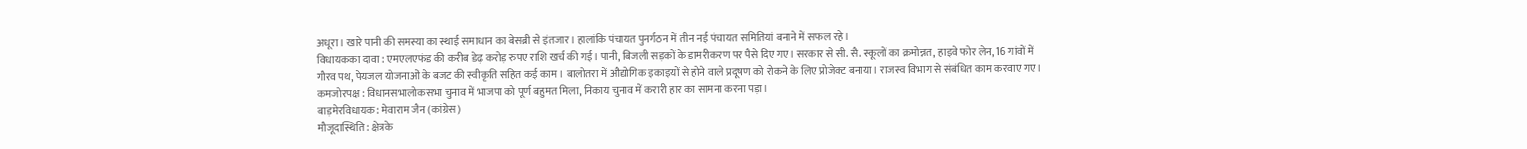अधूरा। खारे पानी की समस्या का स्थाई समाधान का बेसब्री से इंतजार। हालांकि पंचायत पुनर्गठन में तीन नई पंचायत समितियां बनाने में सफल रहे।
विधायकका दावा : एमएलएफंड की करीब डेढ़ करोड़ रुपए राशि खर्च की गई। पानी, बिजली सड़कों के डामरीकरण पर पैसे दिए गए। सरकार से सी. सै. स्कूलों का क्रमोन्नत, हाइवे फोर लेन, 16 गांवों में गौरव पथ, पेयजल योजनाओं के बजट की स्वीकृति सहित कई काम। बालोतरा में औद्योगिक इकाइयों से होने वाले प्रदूषण को रोकने के लिए प्रोजेक्ट बनाया। राजस्व विभाग से संबंधित काम करवाए गए।
कमजोरपक्ष : विधानसभालोकसभा चुनाव में भाजपा को पूर्ण बहुमत मिला, निकाय चुनाव में करारी हार का सामना करना पड़ा।
बाड़मेरविधायक: मेवाराम जैन (कांग्रेस)
मौजूदास्थिति : क्षेत्रके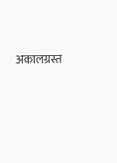अकालग्रस्त